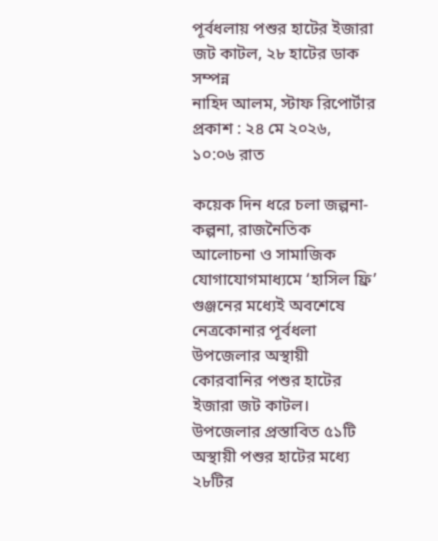পূর্বধলায় পশুর হাটের ইজারা জট কাটল, ২৮ হাটের ডাক সম্পন্ন
নাহিদ আলম, স্টাফ রিপোর্টার
প্রকাশ : ২৪ মে ২০২৬, ১০:০৬ রাত

কয়েক দিন ধরে চলা জল্পনা-কল্পনা, রাজনৈতিক আলোচনা ও সামাজিক যোগাযোগমাধ্যমে ‘হাসিল ফ্রি’ গুঞ্জনের মধ্যেই অবশেষে নেত্রকোনার পূর্বধলা উপজেলার অস্থায়ী কোরবানির পশুর হাটের ইজারা জট কাটল।
উপজেলার প্রস্তাবিত ৫১টি অস্থায়ী পশুর হাটের মধ্যে ২৮টির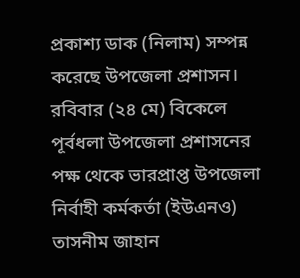প্রকাশ্য ডাক (নিলাম) সম্পন্ন করেছে উপজেলা প্রশাসন।
রবিবার (২৪ মে) বিকেলে পূর্বধলা উপজেলা প্রশাসনের পক্ষ থেকে ভারপ্রাপ্ত উপজেলা নির্বাহী কর্মকর্তা (ইউএনও) তাসনীম জাহান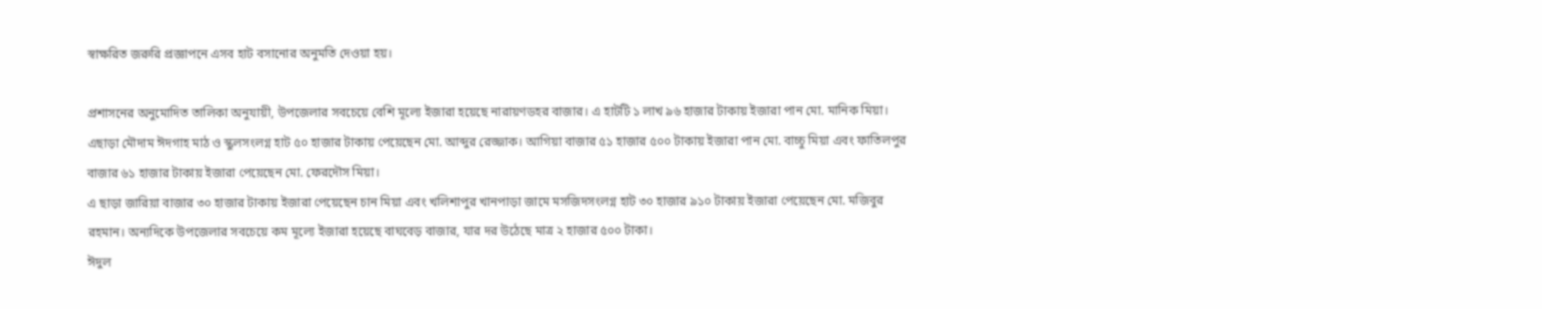স্বাক্ষরিত জরুরি প্রজ্ঞাপনে এসব হাট বসানোর অনুমতি দেওয়া হয়।

প্রশাসনের অনুমোদিত তালিকা অনুযায়ী, উপজেলার সবচেয়ে বেশি মূল্যে ইজারা হয়েছে নারায়ণডহর বাজার। এ হাটটি ১ লাখ ৯৬ হাজার টাকায় ইজারা পান মো. মানিক মিয়া। এছাড়া মৌদাম ঈদগাহ মাঠ ও স্কুলসংলগ্ন হাট ৫০ হাজার টাকায় পেয়েছেন মো. আব্দুর রেজ্জাক। আগিয়া বাজার ৫১ হাজার ৫০০ টাকায় ইজারা পান মো. বাচ্চু মিয়া এবং ফাতিলপুর বাজার ৬১ হাজার টাকায় ইজারা পেয়েছেন মো. ফেরদৌস মিয়া।
এ ছাড়া জারিয়া বাজার ৩০ হাজার টাকায় ইজারা পেয়েছেন চান মিয়া এবং খলিশাপুর খানপাড়া জামে মসজিদসংলগ্ন হাট ৩০ হাজার ৯১০ টাকায় ইজারা পেয়েছেন মো. মজিবুর রহমান। অন্যদিকে উপজেলার সবচেয়ে কম মূল্যে ইজারা হয়েছে বাঘবেড় বাজার, যার দর উঠেছে মাত্র ২ হাজার ৫০০ টাকা।
ঈদুল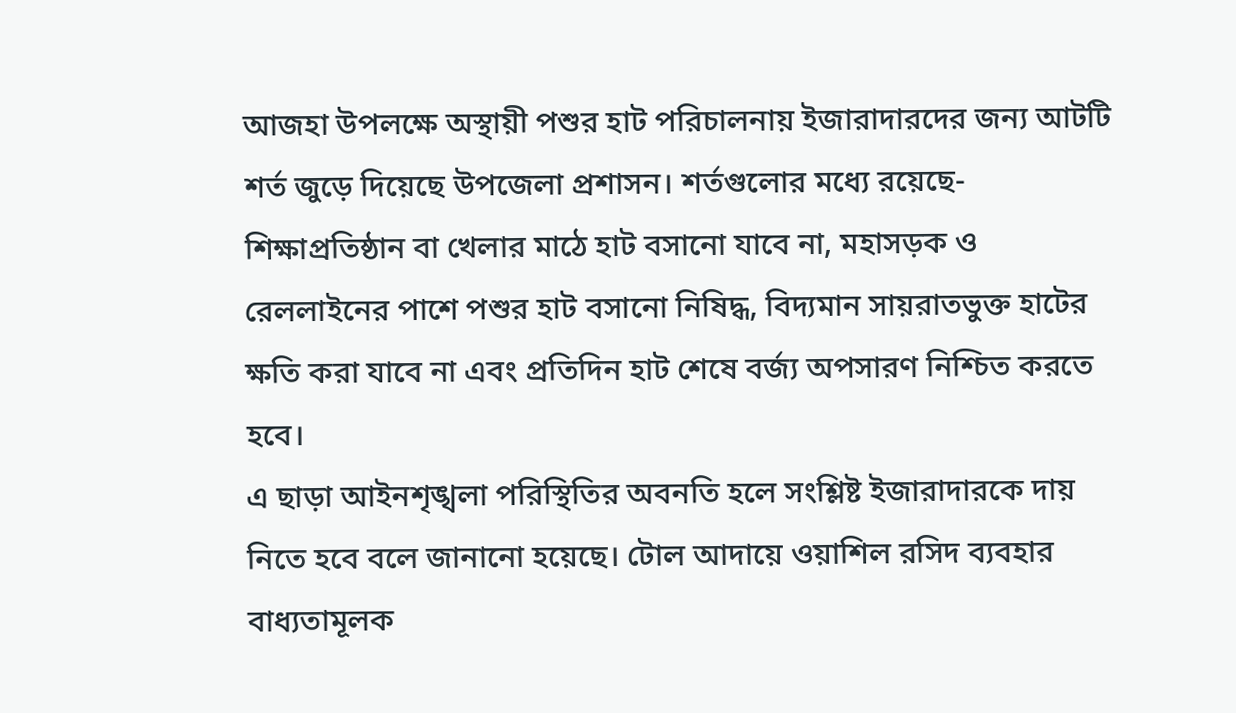আজহা উপলক্ষে অস্থায়ী পশুর হাট পরিচালনায় ইজারাদারদের জন্য আটটি শর্ত জুড়ে দিয়েছে উপজেলা প্রশাসন। শর্তগুলোর মধ্যে রয়েছে-শিক্ষাপ্রতিষ্ঠান বা খেলার মাঠে হাট বসানো যাবে না, মহাসড়ক ও রেললাইনের পাশে পশুর হাট বসানো নিষিদ্ধ, বিদ্যমান সায়রাতভুক্ত হাটের ক্ষতি করা যাবে না এবং প্রতিদিন হাট শেষে বর্জ্য অপসারণ নিশ্চিত করতে হবে।
এ ছাড়া আইনশৃঙ্খলা পরিস্থিতির অবনতি হলে সংশ্লিষ্ট ইজারাদারকে দায় নিতে হবে বলে জানানো হয়েছে। টোল আদায়ে ওয়াশিল রসিদ ব্যবহার বাধ্যতামূলক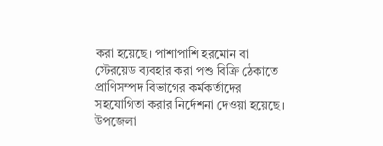করা হয়েছে। পাশাপাশি হরমোন বা স্টেরয়েড ব্যবহার করা পশু বিক্রি ঠেকাতে প্রাণিসম্পদ বিভাগের কর্মকর্তাদের সহযোগিতা করার নির্দেশনা দেওয়া হয়েছে।
উপজেলা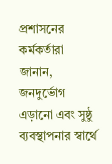প্রশাসনের কর্মকর্তারা জানান, জনদুর্ভোগ এড়ানো এবং সুষ্ঠু ব্যবস্থাপনার স্বার্থে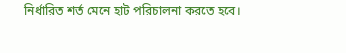নির্ধারিত শর্ত মেনে হাট পরিচালনা করতে হবে।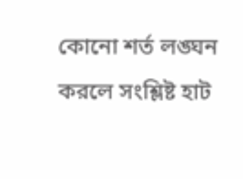কোনো শর্ত লঙ্ঘন করলে সংশ্লিষ্ট হাট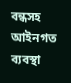বন্ধসহ আইনগত ব্যবস্থা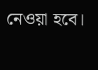নেওয়া হবে।